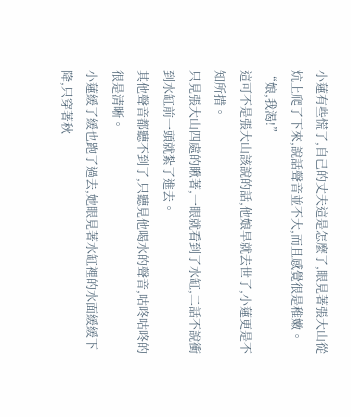小蓮有些慌了,自己的丈夫這是怎麼了,眼見著張大山從炕上爬了下來,說話聲音並不大,而且感覺很是稚嫩。
“娘,我渴!”
這可不是張大山該說的話,他娘早就去世了,小蓮更是不知所措。
只見張大山四處的瞅著,一眼就看到了水缸,二話不說衝到水缸前一頭就紮了進去。
其他聲音都聽不到了,只聽見他喝水的聲音,咕咚咕咚的很是清晰。
小蓮緩了緩也跑了過去,她眼見著水缸裡的水面緩緩下降,只穿著秋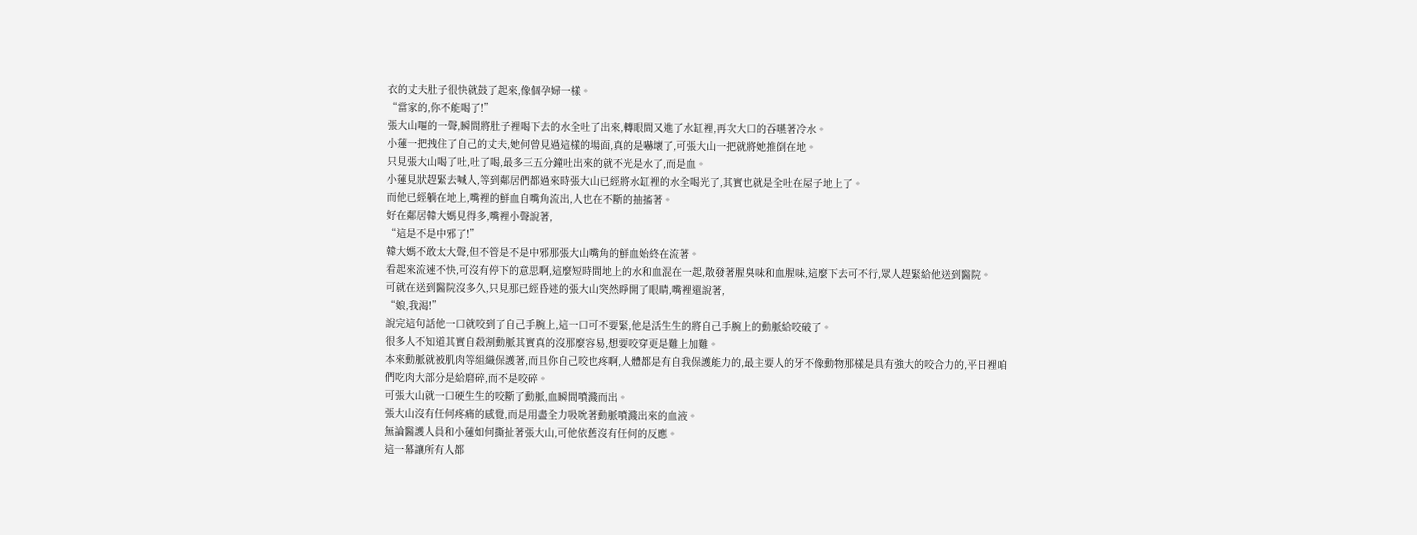衣的丈夫肚子很快就鼓了起來,像個孕婦一樣。
“當家的,你不能喝了!”
張大山嘔的一聲,瞬間將肚子裡喝下去的水全吐了出來,轉眼間又進了水缸裡,再次大口的吞嚥著冷水。
小蓮一把拽住了自己的丈夫,她何曾見過這樣的場面,真的是嚇壞了,可張大山一把就將她推倒在地。
只見張大山喝了吐,吐了喝,最多三五分鐘吐出來的就不光是水了,而是血。
小蓮見狀趕緊去喊人,等到鄰居們都過來時張大山已經將水缸裡的水全喝光了,其實也就是全吐在屋子地上了。
而他已經躺在地上,嘴裡的鮮血自嘴角流出,人也在不斷的抽搐著。
好在鄰居韓大媽見得多,嘴裡小聲說著,
“這是不是中邪了!”
韓大媽不敢太大聲,但不管是不是中邪那張大山嘴角的鮮血始終在流著。
看起來流速不快,可沒有停下的意思啊,這麼短時間地上的水和血混在一起,散發著腥臭味和血腥味,這麼下去可不行,眾人趕緊給他送到醫院。
可就在送到醫院沒多久,只見那已經昏迷的張大山突然睜開了眼睛,嘴裡還說著,
“娘,我渴!”
說完這句話他一口就咬到了自己手腕上,這一口可不要緊,他是活生生的將自己手腕上的動脈給咬破了。
很多人不知道其實自殺割動脈其實真的沒那麼容易,想要咬穿更是難上加難。
本來動脈就被肌肉等組織保護著,而且你自己咬也疼啊,人體都是有自我保護能力的,最主要人的牙不像動物那樣是具有強大的咬合力的,平日裡咱們吃肉大部分是給磨碎,而不是咬碎。
可張大山就一口硬生生的咬斷了動脈,血瞬間噴濺而出。
張大山沒有任何疼痛的感覺,而是用盡全力吸吮著動脈噴濺出來的血液。
無論醫護人員和小蓮如何撕扯著張大山,可他依舊沒有任何的反應。
這一幕讓所有人都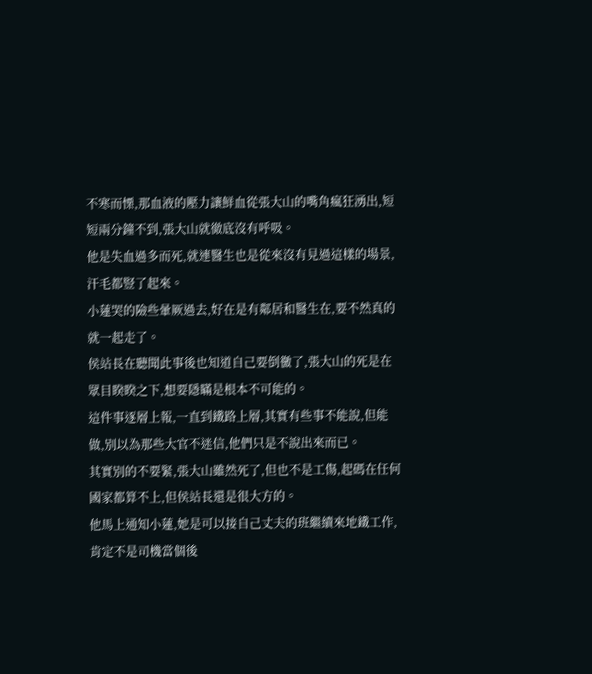不寒而慄,那血液的壓力讓鮮血從張大山的嘴角瘋狂湧出,短短兩分鐘不到,張大山就徹底沒有呼吸。
他是失血過多而死,就連醫生也是從來沒有見過這樣的場景,汗毛都豎了起來。
小蓮哭的險些暈厥過去,好在是有鄰居和醫生在,要不然真的就一起走了。
侯站長在聽聞此事後也知道自己要倒黴了,張大山的死是在眾目睽睽之下,想要隱瞞是根本不可能的。
這件事逐層上報,一直到鐵路上層,其實有些事不能說,但能做,別以為那些大官不迷信,他們只是不說出來而已。
其實別的不要緊,張大山雖然死了,但也不是工傷,起碼在任何國家都算不上,但侯站長還是很大方的。
他馬上通知小蓮,她是可以接自己丈夫的班繼續來地鐵工作,肯定不是司機當個後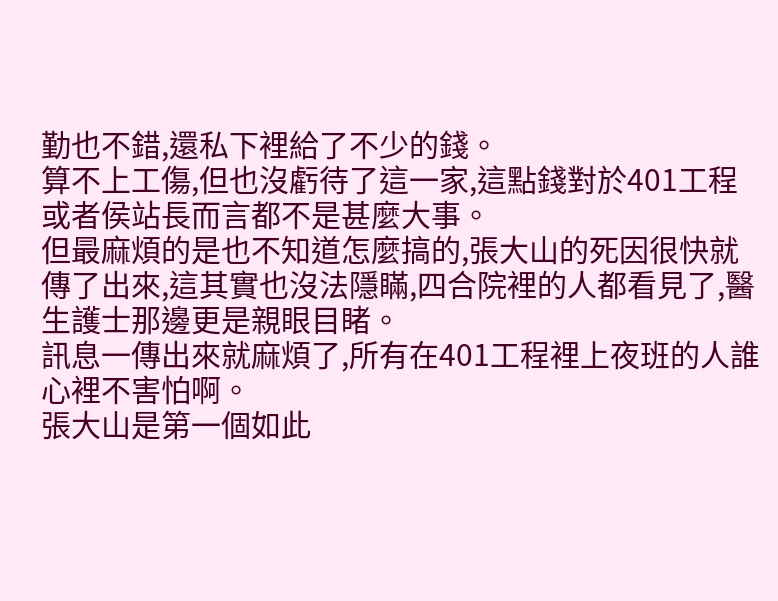勤也不錯,還私下裡給了不少的錢。
算不上工傷,但也沒虧待了這一家,這點錢對於401工程或者侯站長而言都不是甚麼大事。
但最麻煩的是也不知道怎麼搞的,張大山的死因很快就傳了出來,這其實也沒法隱瞞,四合院裡的人都看見了,醫生護士那邊更是親眼目睹。
訊息一傳出來就麻煩了,所有在401工程裡上夜班的人誰心裡不害怕啊。
張大山是第一個如此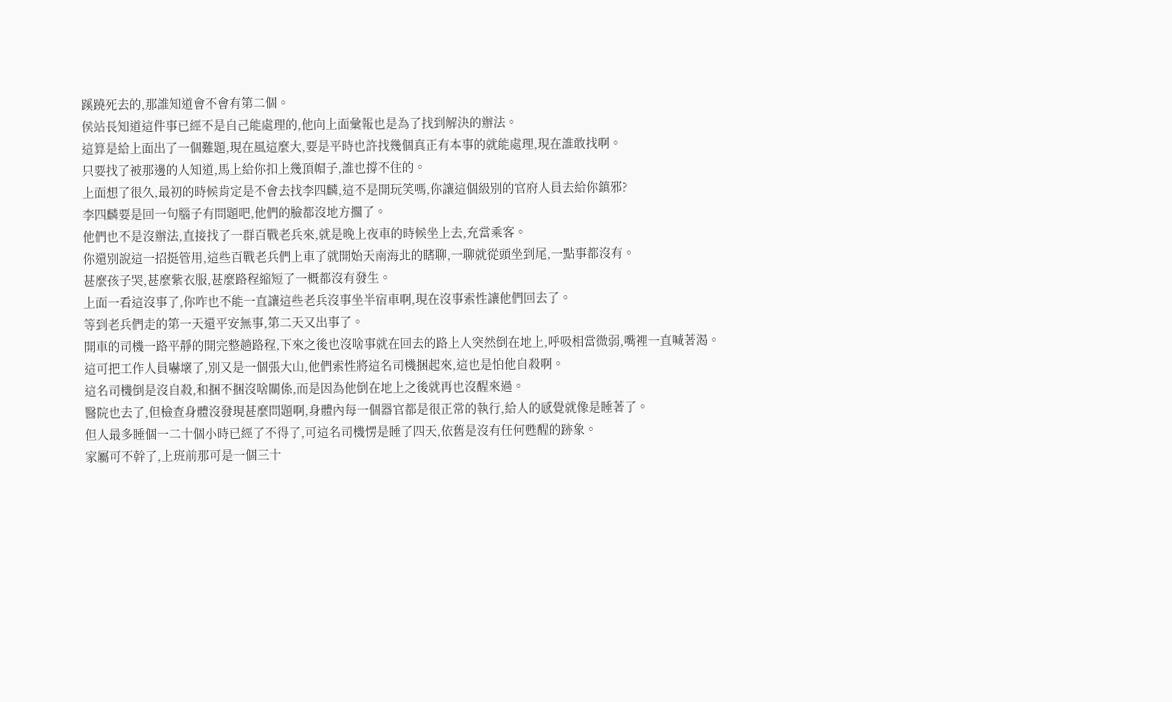蹊蹺死去的,那誰知道會不會有第二個。
侯站長知道這件事已經不是自己能處理的,他向上面彙報也是為了找到解決的辦法。
這算是給上面出了一個難題,現在風這麼大,要是平時也許找幾個真正有本事的就能處理,現在誰敢找啊。
只要找了被那邊的人知道,馬上給你扣上幾頂帽子,誰也撐不住的。
上面想了很久,最初的時候肯定是不會去找李四麟,這不是開玩笑嗎,你讓這個級別的官府人員去給你鎮邪?
李四麟要是回一句腦子有問題吧,他們的臉都沒地方擱了。
他們也不是沒辦法,直接找了一群百戰老兵來,就是晚上夜車的時候坐上去,充當乘客。
你還別說這一招挺管用,這些百戰老兵們上車了就開始天南海北的瞎聊,一聊就從頭坐到尾,一點事都沒有。
甚麼孩子哭,甚麼紫衣服,甚麼路程縮短了一概都沒有發生。
上面一看這沒事了,你咋也不能一直讓這些老兵沒事坐半宿車啊,現在沒事索性讓他們回去了。
等到老兵們走的第一天還平安無事,第二天又出事了。
開車的司機一路平靜的開完整趟路程,下來之後也沒啥事就在回去的路上人突然倒在地上,呼吸相當微弱,嘴裡一直喊著渴。
這可把工作人員嚇壞了,別又是一個張大山,他們索性將這名司機捆起來,這也是怕他自殺啊。
這名司機倒是沒自殺,和捆不捆沒啥關係,而是因為他倒在地上之後就再也沒醒來過。
醫院也去了,但檢查身體沒發現甚麼問題啊,身體內每一個器官都是很正常的執行,給人的感覺就像是睡著了。
但人最多睡個一二十個小時已經了不得了,可這名司機愣是睡了四天,依舊是沒有任何甦醒的跡象。
家屬可不幹了,上班前那可是一個三十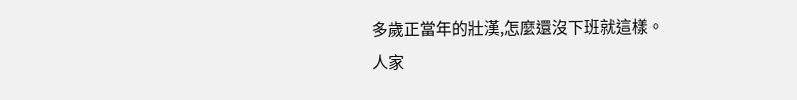多歲正當年的壯漢,怎麼還沒下班就這樣。
人家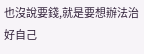也沒說要錢,就是要想辦法治好自己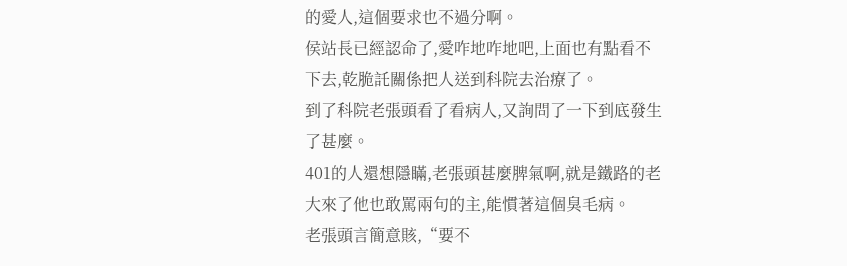的愛人,這個要求也不過分啊。
侯站長已經認命了,愛咋地咋地吧,上面也有點看不下去,乾脆託關係把人送到科院去治療了。
到了科院老張頭看了看病人,又詢問了一下到底發生了甚麼。
401的人還想隱瞞,老張頭甚麼脾氣啊,就是鐵路的老大來了他也敢罵兩句的主,能慣著這個臭毛病。
老張頭言簡意賅,“要不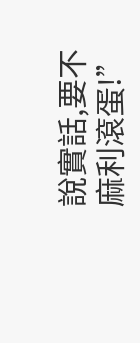說實話,要不麻利滾蛋!”